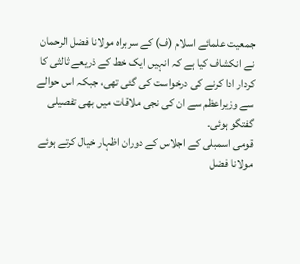جمعیت علمائے اسلام (ف) کے سربراہ مولانا فضل الرحمان نے انکشاف کیا ہے کہ انہیں ایک خط کے ذریعے ثالثی کا کردار ادا کرنے کی درخواست کی گئی تھی، جبکہ اس حوالے سے وزیراعظم سے ان کی نجی ملاقات میں بھی تفصیلی گفتگو ہوئی۔
قومی اسمبلی کے اجلاس کے دوران اظہار خیال کرتے ہوئے مولانا فضل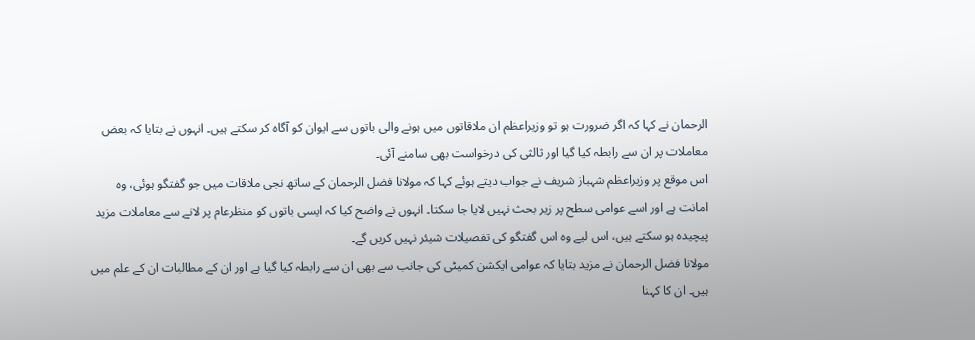الرحمان نے کہا کہ اگر ضرورت ہو تو وزیراعظم ان ملاقاتوں میں ہونے والی باتوں سے ایوان کو آگاہ کر سکتے ہیں۔ انہوں نے بتایا کہ بعض معاملات پر ان سے رابطہ کیا گیا اور ثالثی کی درخواست بھی سامنے آئی۔
اس موقع پر وزیراعظم شہباز شریف نے جواب دیتے ہوئے کہا کہ مولانا فضل الرحمان کے ساتھ نجی ملاقات میں جو گفتگو ہوئی، وہ امانت ہے اور اسے عوامی سطح پر زیر بحث نہیں لایا جا سکتا۔ انہوں نے واضح کیا کہ ایسی باتوں کو منظرعام پر لانے سے معاملات مزید پیچیدہ ہو سکتے ہیں، اس لیے وہ اس گفتگو کی تفصیلات شیئر نہیں کریں گے۔
مولانا فضل الرحمان نے مزید بتایا کہ عوامی ایکشن کمیٹی کی جانب سے بھی ان سے رابطہ کیا گیا ہے اور ان کے مطالبات ان کے علم میں ہیں۔ ان کا کہنا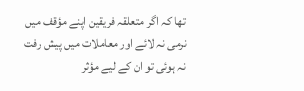تھا کہ اگر متعلقہ فریقین اپنے مؤقف میں نرمی نہ لائے اور معاملات میں پیش رفت نہ ہوئی تو ان کے لیے مؤثر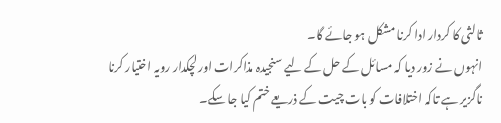ثالثی کا کردار ادا کرنا مشکل ہو جائے گا۔
انہوں نے زور دیا کہ مسائل کے حل کے لیے سنجیدہ مذاکرات اور لچکدار رویہ اختیار کرنا ناگزیر ہے تاکہ اختلافات کو بات چیت کے ذریعے ختم کیا جا سکے۔